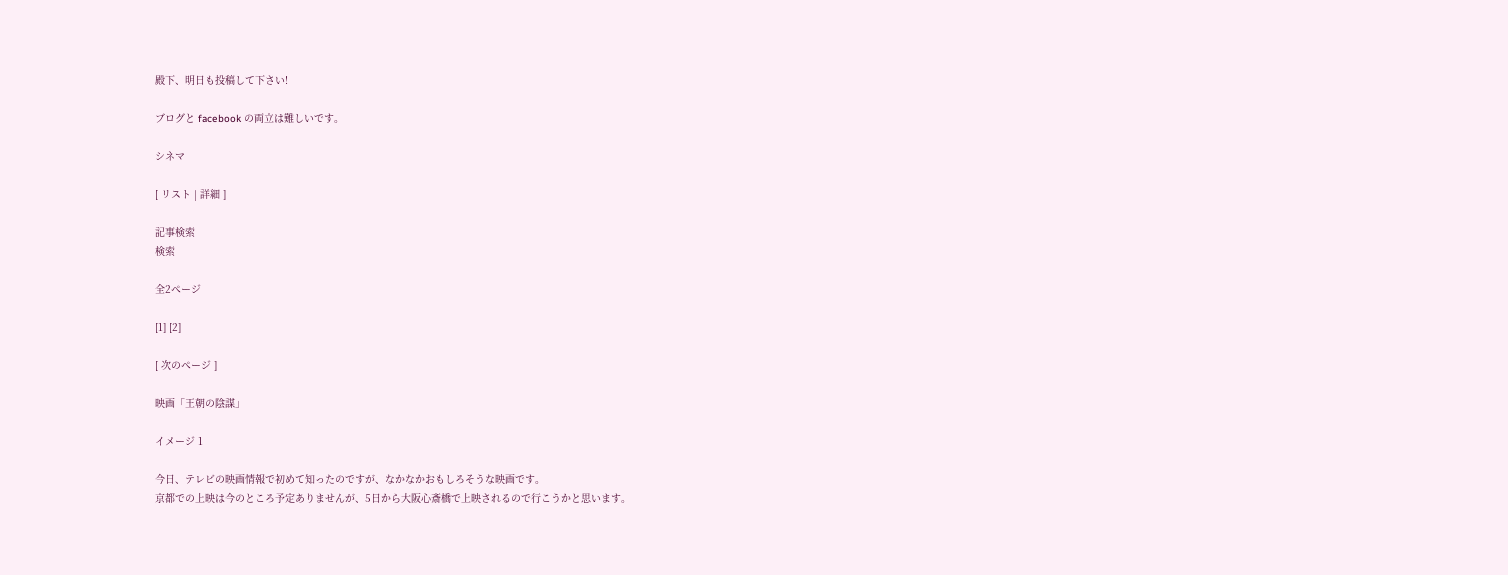殿下、明日も投稿して下さい!

ブログと facebook の両立は難しいです。

シネマ

[ リスト | 詳細 ]

記事検索
検索

全2ページ

[1] [2]

[ 次のページ ]

映画「王朝の陰謀」

イメージ 1

今日、テレビの映画情報で初めて知ったのですが、なかなかおもしろそうな映画です。
京都での上映は今のところ予定ありませんが、5日から大阪心斎橋で上映されるので行こうかと思います。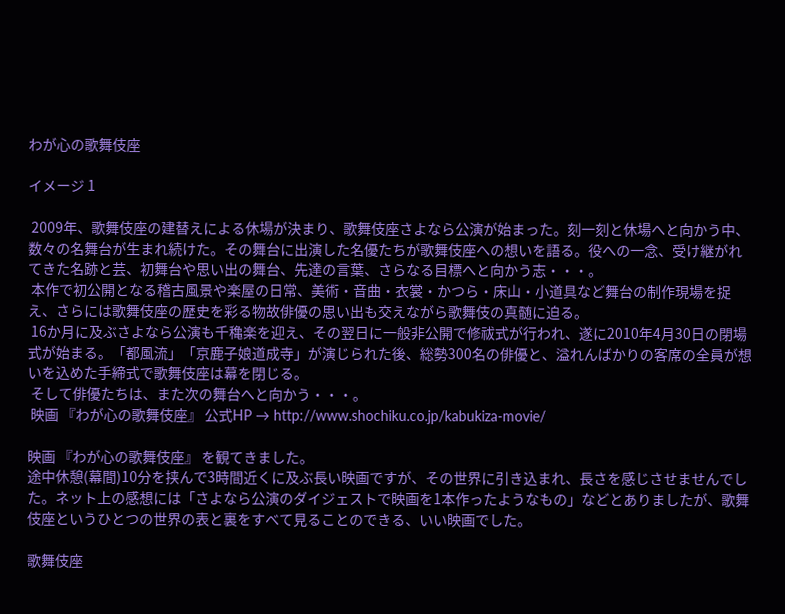わが心の歌舞伎座

イメージ 1

 2009年、歌舞伎座の建替えによる休場が決まり、歌舞伎座さよなら公演が始まった。刻一刻と休場へと向かう中、数々の名舞台が生まれ続けた。その舞台に出演した名優たちが歌舞伎座への想いを語る。役への一念、受け継がれてきた名跡と芸、初舞台や思い出の舞台、先達の言葉、さらなる目標へと向かう志・・・。
 本作で初公開となる稽古風景や楽屋の日常、美術・音曲・衣裳・かつら・床山・小道具など舞台の制作現場を捉え、さらには歌舞伎座の歴史を彩る物故俳優の思い出も交えながら歌舞伎の真髄に迫る。
 16か月に及ぶさよなら公演も千穐楽を迎え、その翌日に一般非公開で修祓式が行われ、遂に2010年4月30日の閉場式が始まる。「都風流」「京鹿子娘道成寺」が演じられた後、総勢300名の俳優と、溢れんばかりの客席の全員が想いを込めた手締式で歌舞伎座は幕を閉じる。
 そして俳優たちは、また次の舞台へと向かう・・・。
 映画 『わが心の歌舞伎座』 公式HP → http://www.shochiku.co.jp/kabukiza-movie/

映画 『わが心の歌舞伎座』 を観てきました。
途中休憩(幕間)10分を挟んで3時間近くに及ぶ長い映画ですが、その世界に引き込まれ、長さを感じさせませんでした。ネット上の感想には「さよなら公演のダイジェストで映画を1本作ったようなもの」などとありましたが、歌舞伎座というひとつの世界の表と裏をすべて見ることのできる、いい映画でした。

歌舞伎座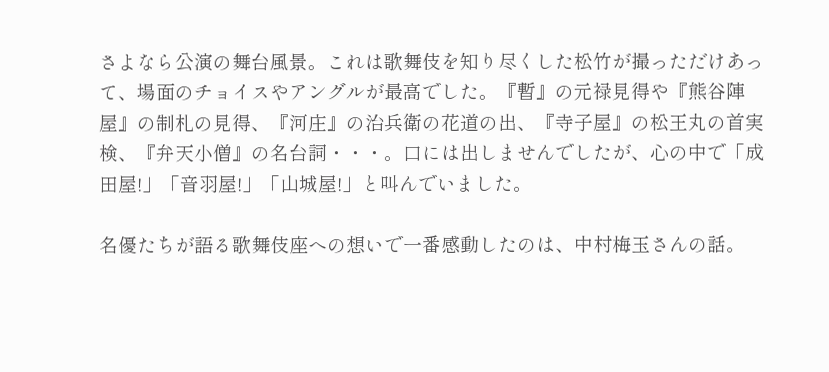さよなら公演の舞台風景。これは歌舞伎を知り尽くした松竹が撮っただけあって、場面のチョイスやアングルが最高でした。『暫』の元禄見得や『熊谷陣屋』の制札の見得、『河庄』の治兵衛の花道の出、『寺子屋』の松王丸の首実検、『弁天小僧』の名台詞・・・。口には出しませんでしたが、心の中で「成田屋!」「音羽屋!」「山城屋!」と叫んでいました。

名優たちが語る歌舞伎座への想いで一番感動したのは、中村梅玉さんの話。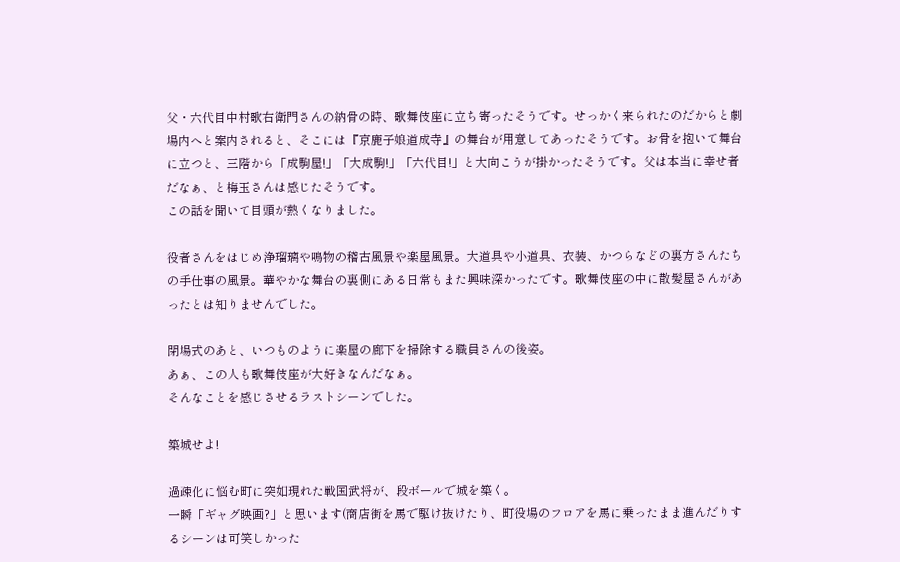父・六代目中村歌右衛門さんの納骨の時、歌舞伎座に立ち寄ったそうです。せっかく来られたのだからと劇場内へと案内されると、そこには『京鹿子娘道成寺』の舞台が用意してあったそうです。お骨を抱いて舞台に立つと、三階から「成駒屋!」「大成駒!」「六代目!」と大向こうが掛かったそうです。父は本当に幸せ者だなぁ、と梅玉さんは感じたそうです。
この話を聞いて目頭が熱くなりました。

役者さんをはじめ浄瑠璃や鳴物の稽古風景や楽屋風景。大道具や小道具、衣装、かつらなどの裏方さんたちの手仕事の風景。華やかな舞台の裏側にある日常もまた興味深かったです。歌舞伎座の中に散髪屋さんがあったとは知りませんでした。

閉場式のあと、いつものように楽屋の廊下を掃除する職員さんの後姿。
あぁ、この人も歌舞伎座が大好きなんだなぁ。
そんなことを感じさせるラストシーンでした。

築城せよ!

過疎化に悩む町に突如現れた戦国武将が、段ボールで城を築く。
一瞬「ギャグ映画?」と思います(商店街を馬で駆け抜けたり、町役場のフロアを馬に乗ったまま進んだりするシーンは可笑しかった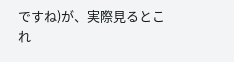ですね)が、実際見るとこれ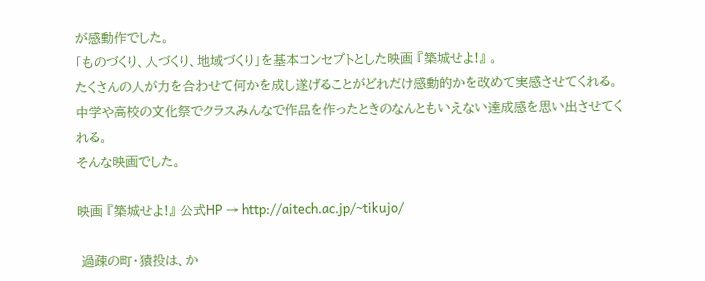が感動作でした。
「ものづくり、人づくり、地域づくり」を基本コンセプトとした映画 『築城せよ!』 。
たくさんの人が力を合わせて何かを成し遂げることがどれだけ感動的かを改めて実感させてくれる。
中学や高校の文化祭でクラスみんなで作品を作ったときのなんともいえない達成感を思い出させてくれる。
そんな映画でした。

映画 『築城せよ!』 公式HP → http://aitech.ac.jp/~tikujo/

 過疎の町・猿投は、か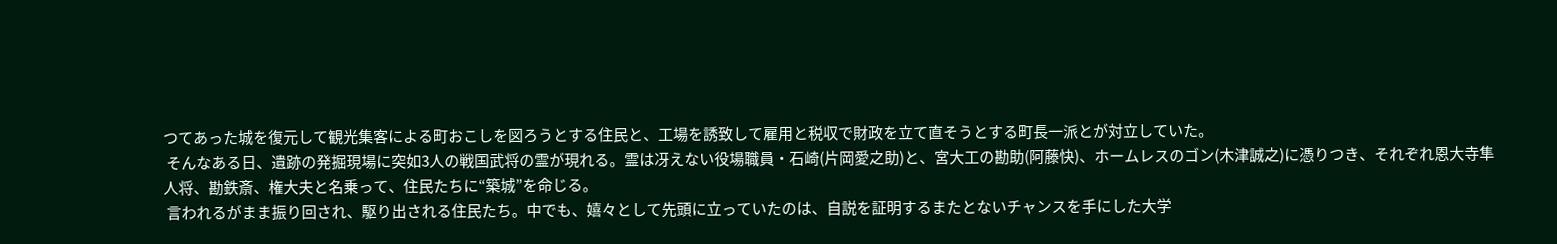つてあった城を復元して観光集客による町おこしを図ろうとする住民と、工場を誘致して雇用と税収で財政を立て直そうとする町長一派とが対立していた。
 そんなある日、遺跡の発掘現場に突如3人の戦国武将の霊が現れる。霊は冴えない役場職員・石崎(片岡愛之助)と、宮大工の勘助(阿藤快)、ホームレスのゴン(木津誠之)に憑りつき、それぞれ恩大寺隼人将、勘鉄斎、権大夫と名乗って、住民たちに“築城”を命じる。
 言われるがまま振り回され、駆り出される住民たち。中でも、嬉々として先頭に立っていたのは、自説を証明するまたとないチャンスを手にした大学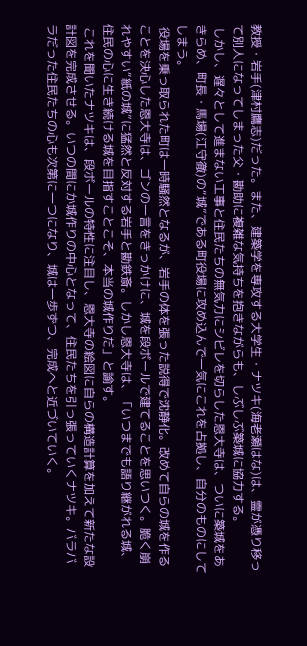教授・岩手(津村鷹志)だった。また、建築学を専攻する大学生・ナツキ(海老瀬はな)は、霊が憑り移って別人になってしまった父・勘助に複雑な気持ちを抱きながらも、しぶしぶ築城に協力する。
 しかし、遅々として進まない工事と住民たちの無気力にシビレを切らした恩大寺は、ついに築城をあきらめ、町長・馬場(江守徹)の“城”である町役場に攻め込んで一気にこれを占拠し、自分のものにしてしまう。
 役場を乗っ取られた町は一時騒然となるが、岩手の体を張った説得で沈静化。改めて自らの城を作ることを決心した恩大寺は、ゴンの一言をきっかけに、城を段ボールで建てることを思いつく。脆く崩れやすい“紙の城”に猛然と反対する岩手と勘鉄斎。しかし恩大寺は、「いつまでも語り継がれる城、住民の心に生き続ける城を目指すことこそ、本当の城作りだ」と諭す。
 これを聞いたナツキは、段ボールの特性に注目し、恩大寺の絵図に自らの構造計算を加えて新たな設計図を完成させる。いつの間にか城作りの中心となって、住民たちを引っ張っていくナツキ。バラバラだった住民たちの心も次第に一つになり、城は一歩ずつ、完成へと近づいていく。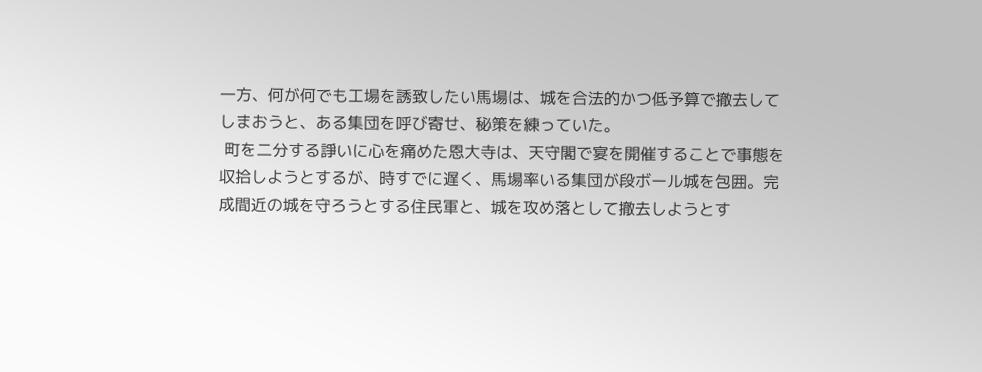一方、何が何でも工場を誘致したい馬場は、城を合法的かつ低予算で撤去してしまおうと、ある集団を呼び寄せ、秘策を練っていた。
 町を二分する諍いに心を痛めた恩大寺は、天守閣で宴を開催することで事態を収拾しようとするが、時すでに遅く、馬場率いる集団が段ボール城を包囲。完成間近の城を守ろうとする住民軍と、城を攻め落として撤去しようとす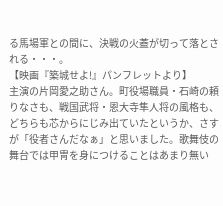る馬場軍との間に、決戦の火蓋が切って落とされる・・・。
【映画『築城せよ!』パンフレットより】
主演の片岡愛之助さん。町役場職員・石崎の頼りなさも、戦国武将・恩大寺隼人将の風格も、どちらも芯からにじみ出ていたというか、さすが「役者さんだなぁ」と思いました。歌舞伎の舞台では甲冑を身につけることはあまり無い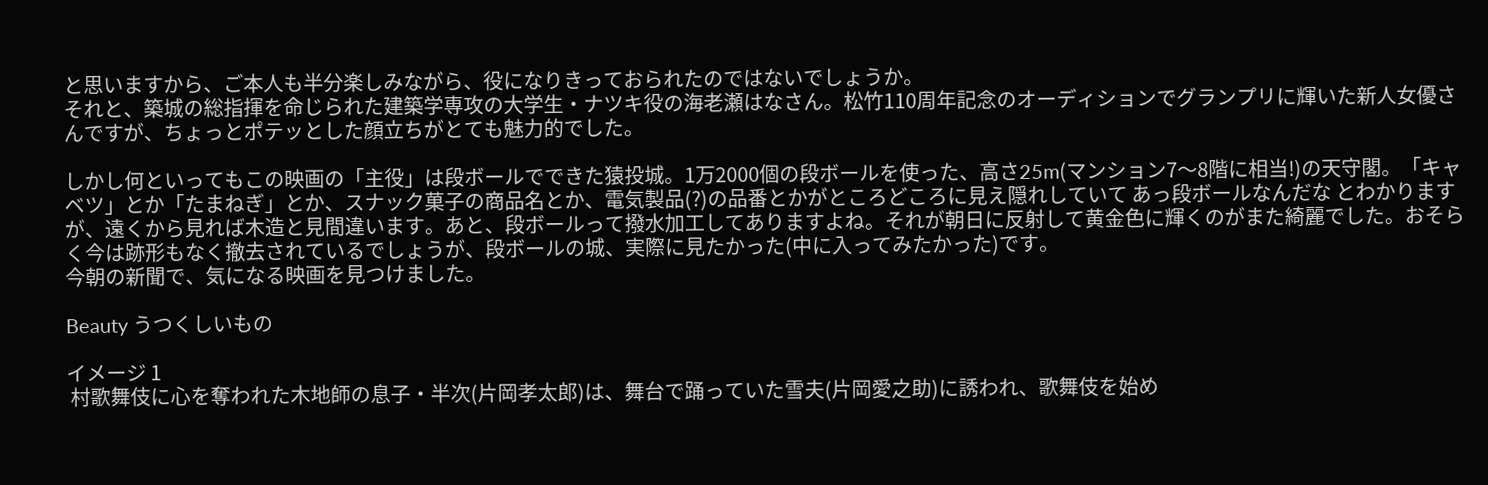と思いますから、ご本人も半分楽しみながら、役になりきっておられたのではないでしょうか。
それと、築城の総指揮を命じられた建築学専攻の大学生・ナツキ役の海老瀬はなさん。松竹110周年記念のオーディションでグランプリに輝いた新人女優さんですが、ちょっとポテッとした顔立ちがとても魅力的でした。

しかし何といってもこの映画の「主役」は段ボールでできた猿投城。1万2000個の段ボールを使った、高さ25m(マンション7〜8階に相当!)の天守閣。「キャベツ」とか「たまねぎ」とか、スナック菓子の商品名とか、電気製品(?)の品番とかがところどころに見え隠れしていて あっ段ボールなんだな とわかりますが、遠くから見れば木造と見間違います。あと、段ボールって撥水加工してありますよね。それが朝日に反射して黄金色に輝くのがまた綺麗でした。おそらく今は跡形もなく撤去されているでしょうが、段ボールの城、実際に見たかった(中に入ってみたかった)です。
今朝の新聞で、気になる映画を見つけました。

Beauty うつくしいもの

イメージ 1
 村歌舞伎に心を奪われた木地師の息子・半次(片岡孝太郎)は、舞台で踊っていた雪夫(片岡愛之助)に誘われ、歌舞伎を始め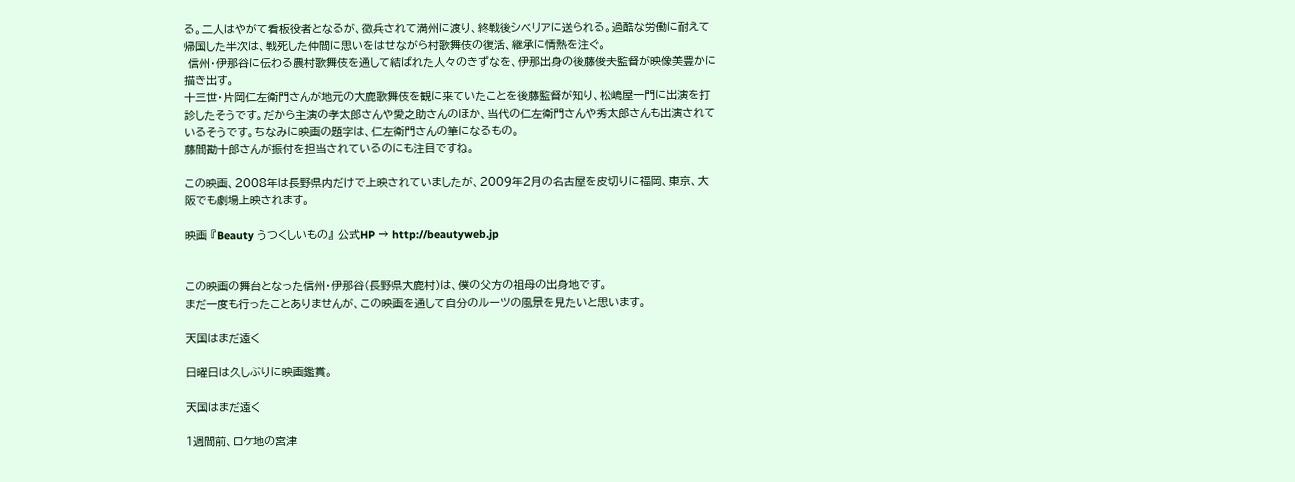る。二人はやがて看板役者となるが、徴兵されて満州に渡り、終戦後シベリアに送られる。過酷な労働に耐えて帰国した半次は、戦死した仲間に思いをはせながら村歌舞伎の復活、継承に情熱を注ぐ。
 信州・伊那谷に伝わる農村歌舞伎を通して結ばれた人々のきずなを、伊那出身の後藤俊夫監督が映像美豊かに描き出す。
十三世・片岡仁左衛門さんが地元の大鹿歌舞伎を観に来ていたことを後藤監督が知り、松嶋屋一門に出演を打診したそうです。だから主演の孝太郎さんや愛之助さんのほか、当代の仁左衛門さんや秀太郎さんも出演されているそうです。ちなみに映画の題字は、仁左衛門さんの筆になるもの。
藤間勘十郎さんが振付を担当されているのにも注目ですね。

この映画、2008年は長野県内だけで上映されていましたが、2009年2月の名古屋を皮切りに福岡、東京、大阪でも劇場上映されます。

映画 『Beauty うつくしいもの』 公式HP → http://beautyweb.jp


この映画の舞台となった信州・伊那谷(長野県大鹿村)は、僕の父方の祖母の出身地です。
まだ一度も行ったことありませんが、この映画を通して自分のルーツの風景を見たいと思います。

天国はまだ遠く

日曜日は久しぶりに映画鑑賞。

天国はまだ遠く

1週間前、ロケ地の宮津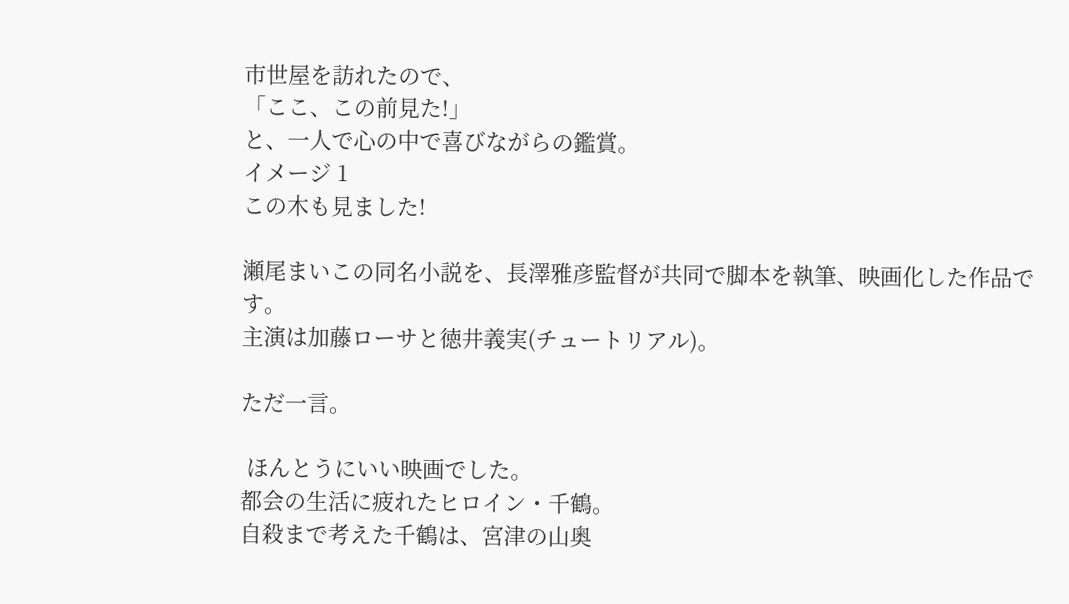市世屋を訪れたので、
「ここ、この前見た!」
と、一人で心の中で喜びながらの鑑賞。
イメージ 1
この木も見ました!

瀬尾まいこの同名小説を、長澤雅彦監督が共同で脚本を執筆、映画化した作品です。
主演は加藤ローサと徳井義実(チュートリアル)。

ただ一言。

 ほんとうにいい映画でした。
都会の生活に疲れたヒロイン・千鶴。
自殺まで考えた千鶴は、宮津の山奥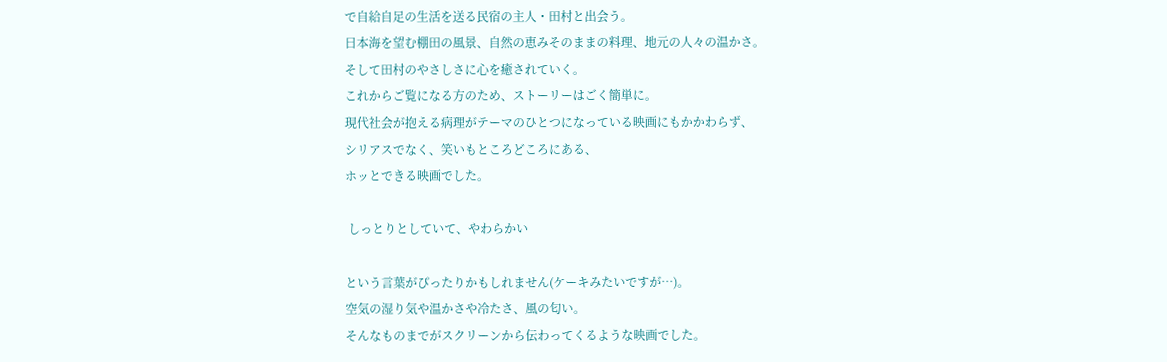で自給自足の生活を送る民宿の主人・田村と出会う。
日本海を望む棚田の風景、自然の恵みそのままの料理、地元の人々の温かさ。
そして田村のやさしさに心を癒されていく。
これからご覧になる方のため、ストーリーはごく簡単に。
現代社会が抱える病理がテーマのひとつになっている映画にもかかわらず、
シリアスでなく、笑いもところどころにある、
ホッとできる映画でした。

 しっとりとしていて、やわらかい

という言葉がぴったりかもしれません(ケーキみたいですが…)。
空気の湿り気や温かさや冷たさ、風の匂い。
そんなものまでがスクリーンから伝わってくるような映画でした。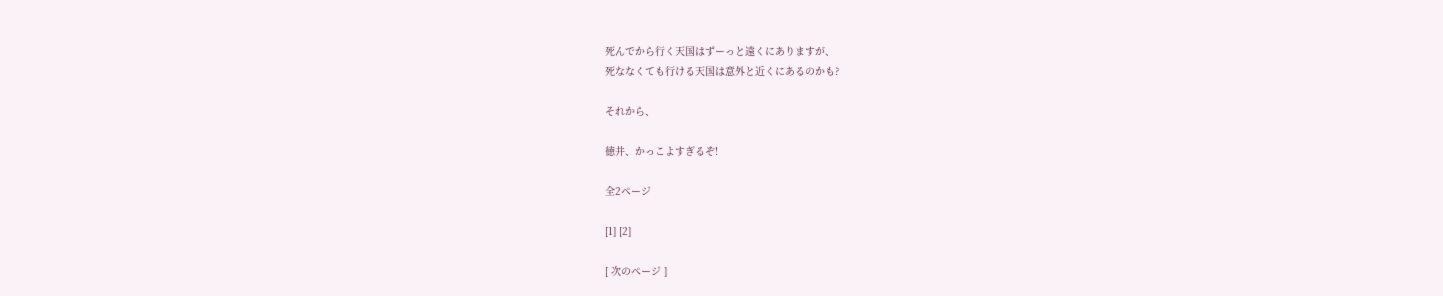死んでから行く天国はずーっと遠くにありますが、
死ななくても行ける天国は意外と近くにあるのかも?

それから、

徳井、かっこよすぎるぞ!

全2ページ

[1] [2]

[ 次のページ ]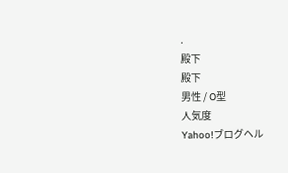.
殿下
殿下
男性 / O型
人気度
Yahoo!ブログヘル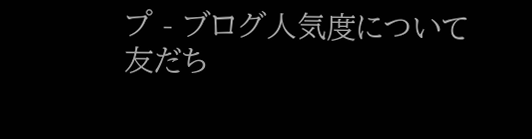プ - ブログ人気度について
友だち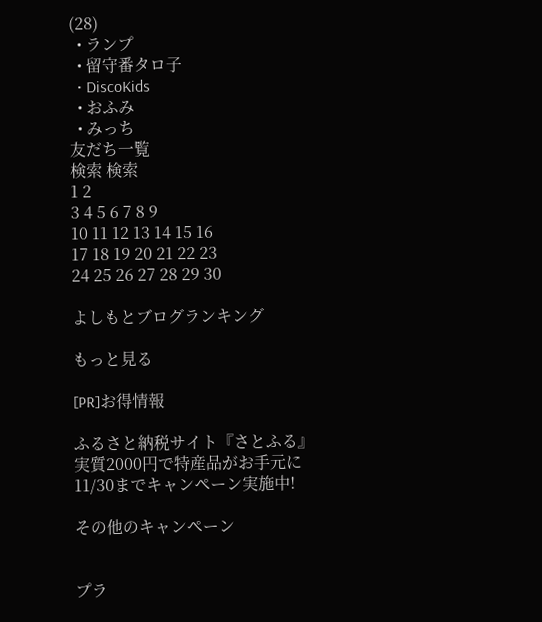(28)
  • ランプ
  • 留守番タロ子
  • DiscoKids
  • おふみ
  • みっち
友だち一覧
検索 検索
1 2
3 4 5 6 7 8 9
10 11 12 13 14 15 16
17 18 19 20 21 22 23
24 25 26 27 28 29 30

よしもとブログランキング

もっと見る

[PR]お得情報

ふるさと納税サイト『さとふる』
実質2000円で特産品がお手元に
11/30までキャンペーン実施中!

その他のキャンペーン


プラ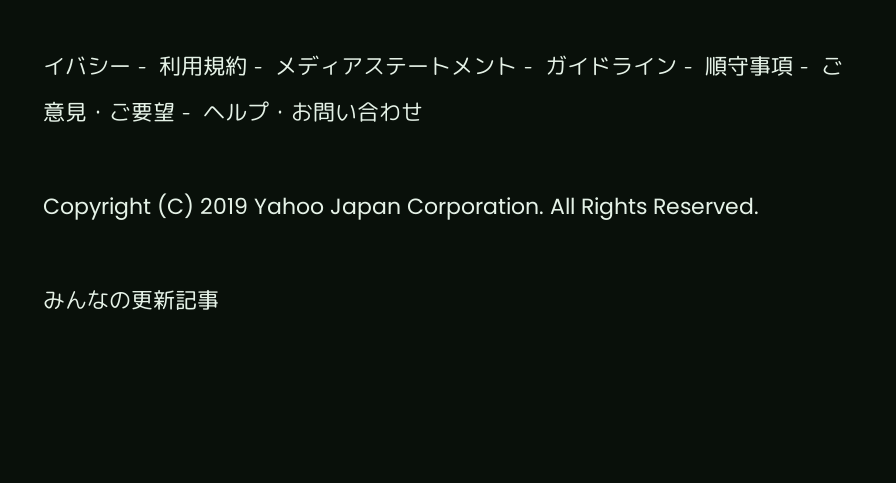イバシー -  利用規約 -  メディアステートメント -  ガイドライン -  順守事項 -  ご意見・ご要望 -  ヘルプ・お問い合わせ

Copyright (C) 2019 Yahoo Japan Corporation. All Rights Reserved.

みんなの更新記事